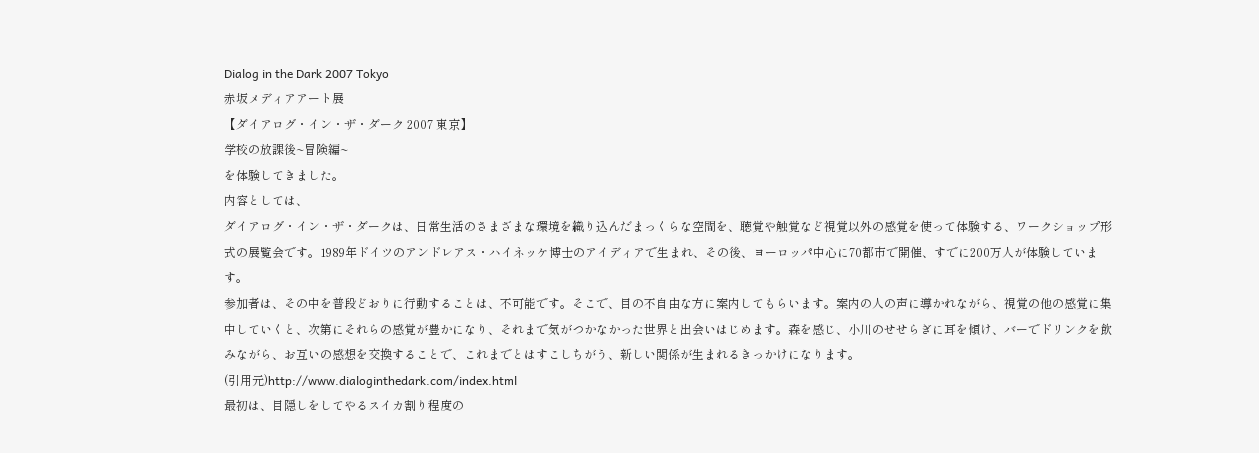Dialog in the Dark 2007 Tokyo
赤坂メディアアート展
【ダイアログ・イン・ザ・ダーク 2007 東京】
学校の放課後~冒険編~
を体験してきました。
内容としては、
ダイアログ・イン・ザ・ダークは、日常生活のさまざまな環境を織り込んだまっくらな空間を、聴覚や触覚など視覚以外の感覚を使って体験する、ワークショップ形式の展覧会です。1989年ドイツのアンドレアス・ハイネッケ博士のアイディアで生まれ、その後、ヨーロッパ中心に70都市で開催、すでに200万人が体験しています。
参加者は、その中を普段どおりに行動することは、不可能です。そこで、目の不自由な方に案内してもらいます。案内の人の声に導かれながら、視覚の他の感覚に集中していくと、次第にそれらの感覚が豊かになり、それまで気がつかなかった世界と出会いはじめます。森を感じ、小川のせせらぎに耳を傾け、バーでドリンクを飲みながら、お互いの感想を交換することで、これまでとはすこしちがう、新しい関係が生まれるきっかけになります。
(引用元)http://www.dialoginthedark.com/index.html
最初は、目隠しをしてやるスイカ割り程度の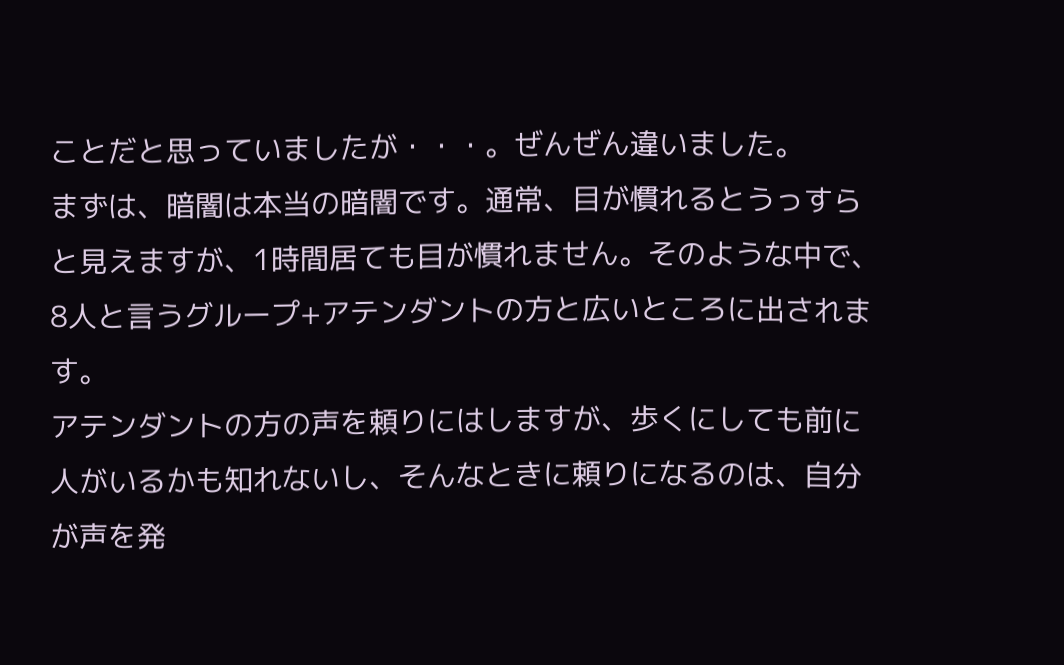ことだと思っていましたが・・・。ぜんぜん違いました。
まずは、暗闇は本当の暗闇です。通常、目が慣れるとうっすらと見えますが、1時間居ても目が慣れません。そのような中で、8人と言うグループ+アテンダントの方と広いところに出されます。
アテンダントの方の声を頼りにはしますが、歩くにしても前に人がいるかも知れないし、そんなときに頼りになるのは、自分が声を発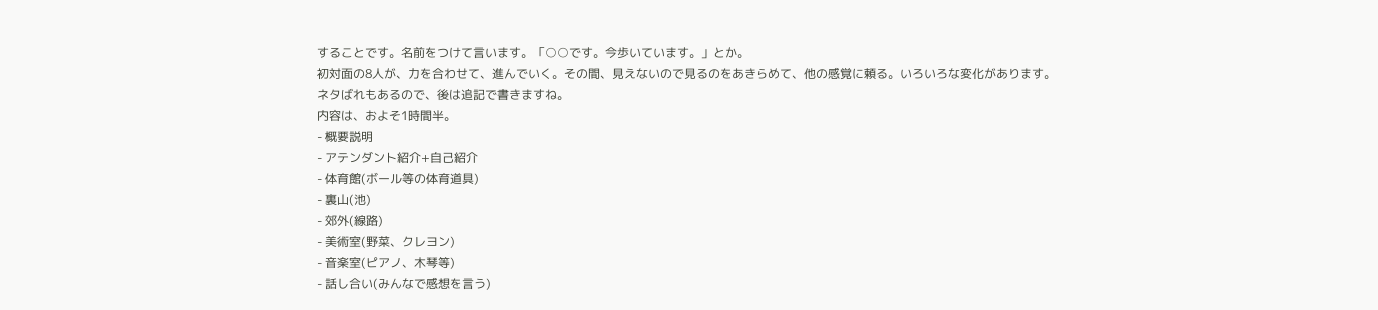することです。名前をつけて言います。「○○です。今歩いています。」とか。
初対面の8人が、力を合わせて、進んでいく。その間、見えないので見るのをあきらめて、他の感覚に頼る。いろいろな変化があります。
ネタばれもあるので、後は追記で書きますね。
内容は、およそ1時間半。
- 概要説明
- アテンダント紹介+自己紹介
- 体育館(ボール等の体育道具)
- 裏山(池)
- 郊外(線路)
- 美術室(野菜、クレヨン)
- 音楽室(ピアノ、木琴等)
- 話し合い(みんなで感想を言う)